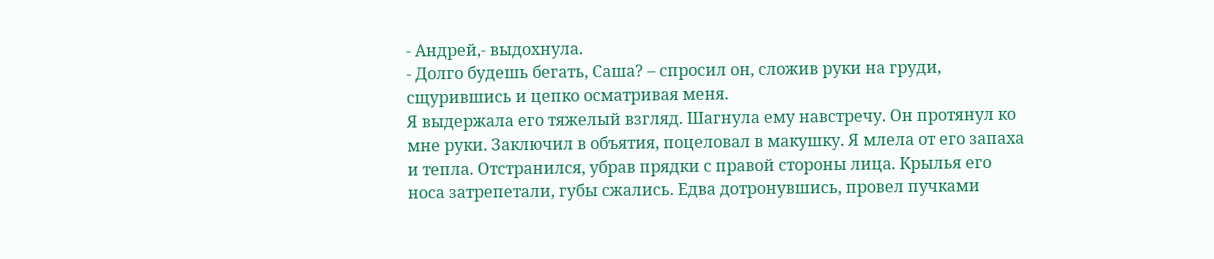- Андрей,- выдохнула.
- Долго будешь бегать, Саша? – спросил он, сложив руки на груди, сщурившись и цепко осматривая меня.
Я выдержала его тяжелый взгляд. Шагнула ему навстречу. Он протянул ко мне руки. Заключил в объятия, поцеловал в макушку. Я млела от его запаха и тепла. Отстранился, убрав прядки с правой стороны лица. Крылья его носа затрепетали, губы сжались. Едва дотронувшись, провел пучками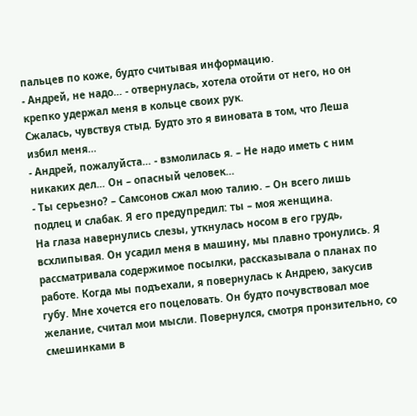пальцев по коже, будто считывая информацию.
- Андрей, не надо… - отвернулась, хотела отойти от него, но он крепко удержал меня в кольце своих рук.
Сжалась, чувствуя стыд. Будто это я виновата в том, что Леша избил меня…
- Андрей, пожалуйста… - взмолилась я. – Не надо иметь с ним никаких дел… Он – опасный человек…
- Ты серьезно? – Самсонов сжал мою талию. – Он всего лишь подлец и слабак. Я его предупредил: ты – моя женщина.
На глаза навернулись слезы, уткнулась носом в его грудь, всхлипывая. Он усадил меня в машину, мы плавно тронулись. Я рассматривала содержимое посылки, рассказывала о планах по работе. Когда мы подъехали, я повернулась к Андрею, закусив губу. Мне хочется его поцеловать. Он будто почувствовал мое желание, считал мои мысли. Повернулся, смотря пронзительно, со смешинками в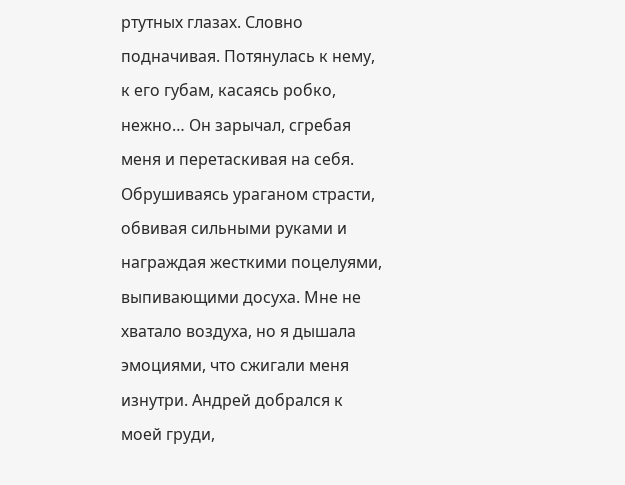ртутных глазах. Словно подначивая. Потянулась к нему, к его губам, касаясь робко, нежно… Он зарычал, сгребая меня и перетаскивая на себя. Обрушиваясь ураганом страсти, обвивая сильными руками и награждая жесткими поцелуями, выпивающими досуха. Мне не хватало воздуха, но я дышала эмоциями, что сжигали меня изнутри. Андрей добрался к моей груди,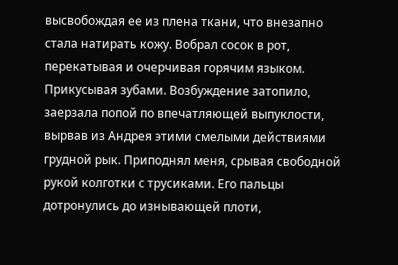высвобождая ее из плена ткани, что внезапно стала натирать кожу. Вобрал сосок в рот, перекатывая и очерчивая горячим языком. Прикусывая зубами. Возбуждение затопило, заерзала попой по впечатляющей выпуклости, вырвав из Андрея этими смелыми действиями грудной рык. Приподнял меня, срывая свободной рукой колготки с трусиками. Его пальцы дотронулись до изнывающей плоти,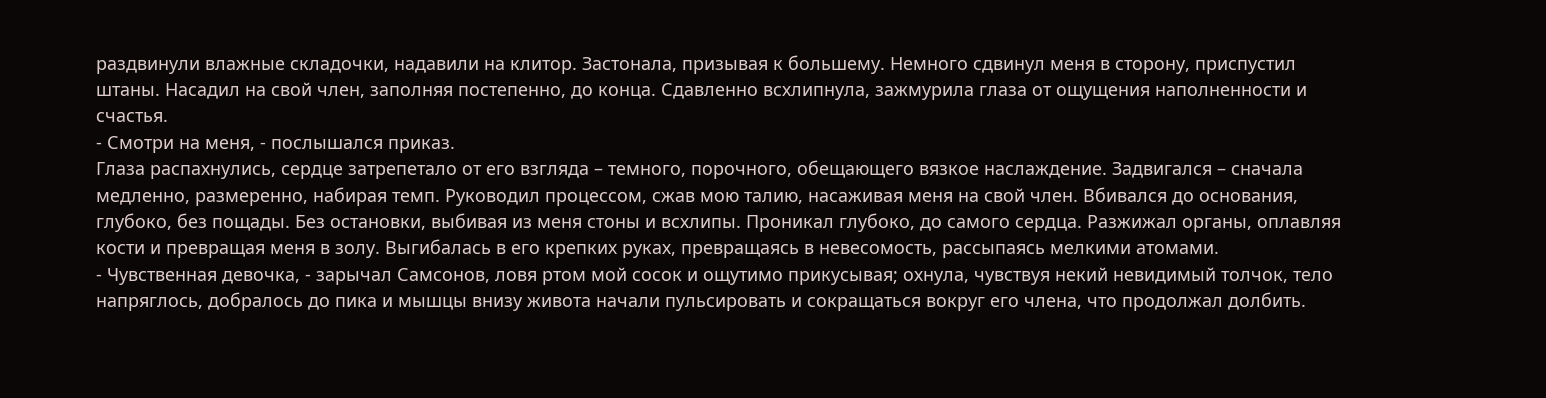раздвинули влажные складочки, надавили на клитор. Застонала, призывая к большему. Немного сдвинул меня в сторону, приспустил штаны. Насадил на свой член, заполняя постепенно, до конца. Сдавленно всхлипнула, зажмурила глаза от ощущения наполненности и счастья.
- Смотри на меня, - послышался приказ.
Глаза распахнулись, сердце затрепетало от его взгляда – темного, порочного, обещающего вязкое наслаждение. Задвигался – сначала медленно, размеренно, набирая темп. Руководил процессом, сжав мою талию, насаживая меня на свой член. Вбивался до основания, глубоко, без пощады. Без остановки, выбивая из меня стоны и всхлипы. Проникал глубоко, до самого сердца. Разжижал органы, оплавляя кости и превращая меня в золу. Выгибалась в его крепких руках, превращаясь в невесомость, рассыпаясь мелкими атомами.
- Чувственная девочка, - зарычал Самсонов, ловя ртом мой сосок и ощутимо прикусывая; охнула, чувствуя некий невидимый толчок, тело напряглось, добралось до пика и мышцы внизу живота начали пульсировать и сокращаться вокруг его члена, что продолжал долбить.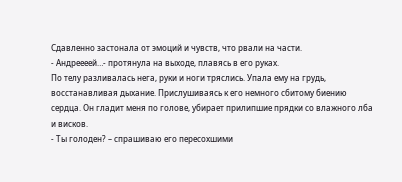Сдавленно застонала от эмоций и чувств, что рвали на части.
- Андреееей…- протянула на выходе, плавясь в его руках.
По телу разливалась нега, руки и ноги тряслись. Упала ему на грудь, восстанавливая дыхание. Прислушиваясь к его немного сбитому биению сердца. Он гладит меня по голове, убирает прилипшие прядки со влажного лба и висков.
- Ты голоден? – спрашиваю его пересохшими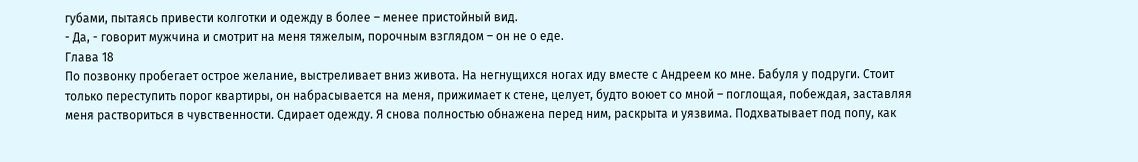губами, пытаясь привести колготки и одежду в более – менее пристойный вид.
- Да, - говорит мужчина и смотрит на меня тяжелым, порочным взглядом – он не о еде.
Глава 18
По позвонку пробегает острое желание, выстреливает вниз живота. На негнущихся ногах иду вместе с Андреем ко мне. Бабуля у подруги. Стоит только переступить порог квартиры, он набрасывается на меня, прижимает к стене, целует, будто воюет со мной – поглощая, побеждая, заставляя меня раствориться в чувственности. Сдирает одежду. Я снова полностью обнажена перед ним, раскрыта и уязвима. Подхватывает под попу, как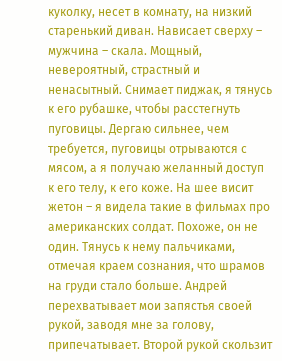куколку, несет в комнату, на низкий старенький диван. Нависает сверху – мужчина – скала. Мощный, невероятный, страстный и ненасытный. Снимает пиджак, я тянусь к его рубашке, чтобы расстегнуть пуговицы. Дергаю сильнее, чем требуется, пуговицы отрываются с мясом, а я получаю желанный доступ к его телу, к его коже. На шее висит жетон – я видела такие в фильмах про американских солдат. Похоже, он не один. Тянусь к нему пальчиками, отмечая краем сознания, что шрамов на груди стало больше. Андрей перехватывает мои запястья своей рукой, заводя мне за голову, припечатывает. Второй рукой скользит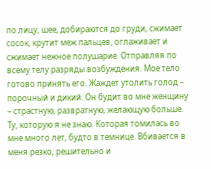по лицу, шее, добираются до груди, сжимает сосок, крутит меж пальцев, оглаживает и сжимает нежное полушарие. Отправляя по всему телу разряды возбуждения. Мое тело готово принять его. Жаждет утолить голод – порочный и дикий. Он будит во мне женщину – страстную, развратную, желающую больше. Ту, которую я не знаю. Которая томилась во мне много лет, будто в темнице. Вбивается в меня резко, решительно и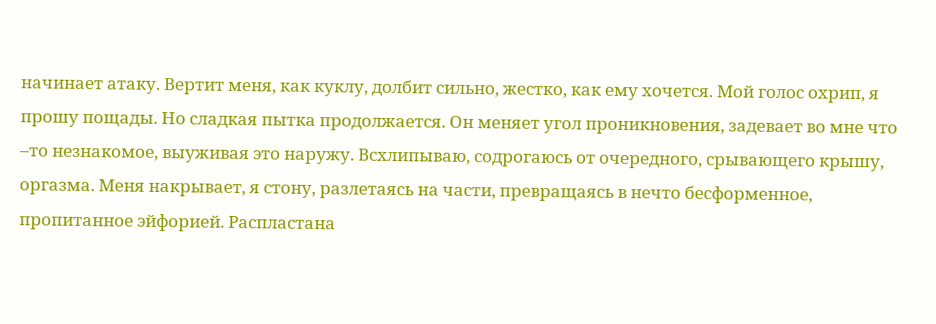начинает атаку. Вертит меня, как куклу, долбит сильно, жестко, как ему хочется. Мой голос охрип, я прошу пощады. Но сладкая пытка продолжается. Он меняет угол проникновения, задевает во мне что –то незнакомое, выуживая это наружу. Всхлипываю, содрогаюсь от очередного, срывающего крышу, оргазма. Меня накрывает, я стону, разлетаясь на части, превращаясь в нечто бесформенное, пропитанное эйфорией. Распластана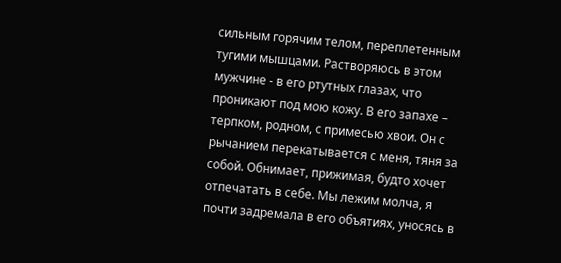сильным горячим телом, переплетенным тугими мышцами. Растворяюсь в этом мужчине - в его ртутных глазах, что проникают под мою кожу. В его запахе – терпком, родном, с примесью хвои. Он с рычанием перекатывается с меня, тяня за собой. Обнимает, прижимая, будто хочет отпечатать в себе. Мы лежим молча, я почти задремала в его объятиях, уносясь в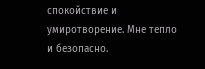спокойствие и умиротворение. Мне тепло и безопасно.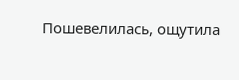Пошевелилась, ощутила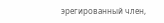эрегированный член,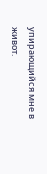упирающийся мне в живот.